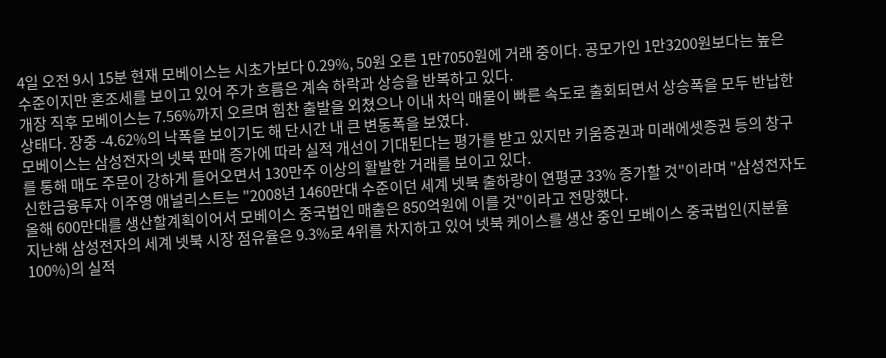4일 오전 9시 15분 현재 모베이스는 시초가보다 0.29%, 50원 오른 1만7050원에 거래 중이다. 공모가인 1만3200원보다는 높은 수준이지만 혼조세를 보이고 있어 주가 흐름은 계속 하락과 상승을 반복하고 있다.
개장 직후 모베이스는 7.56%까지 오르며 힘찬 출발을 외쳤으나 이내 차익 매물이 빠른 속도로 출회되면서 상승폭을 모두 반납한 상태다. 장중 -4.62%의 낙폭을 보이기도 해 단시간 내 큰 변동폭을 보였다.
모베이스는 삼성전자의 넷북 판매 증가에 따라 실적 개선이 기대된다는 평가를 받고 있지만 키움증권과 미래에셋증권 등의 창구를 통해 매도 주문이 강하게 들어오면서 130만주 이상의 활발한 거래를 보이고 있다.
신한금융투자 이주영 애널리스트는 "2008년 1460만대 수준이던 세계 넷북 출하량이 연평균 33% 증가할 것"이라며 "삼성전자도 올해 600만대를 생산할계획이어서 모베이스 중국법인 매출은 850억원에 이를 것"이라고 전망했다.
지난해 삼성전자의 세계 넷북 시장 점유율은 9.3%로 4위를 차지하고 있어 넷북 케이스를 생산 중인 모베이스 중국법인(지분율 100%)의 실적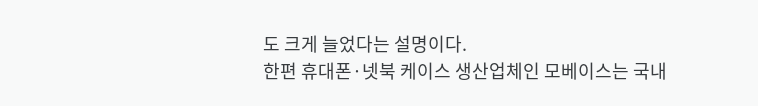도 크게 늘었다는 설명이다.
한편 휴대폰·넷북 케이스 생산업체인 모베이스는 국내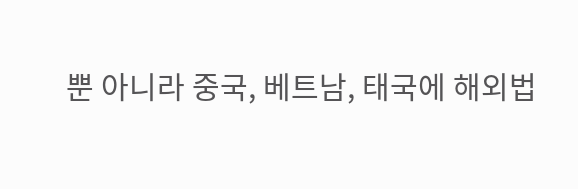뿐 아니라 중국, 베트남, 태국에 해외법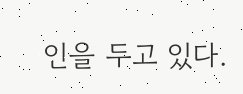인을 두고 있다.